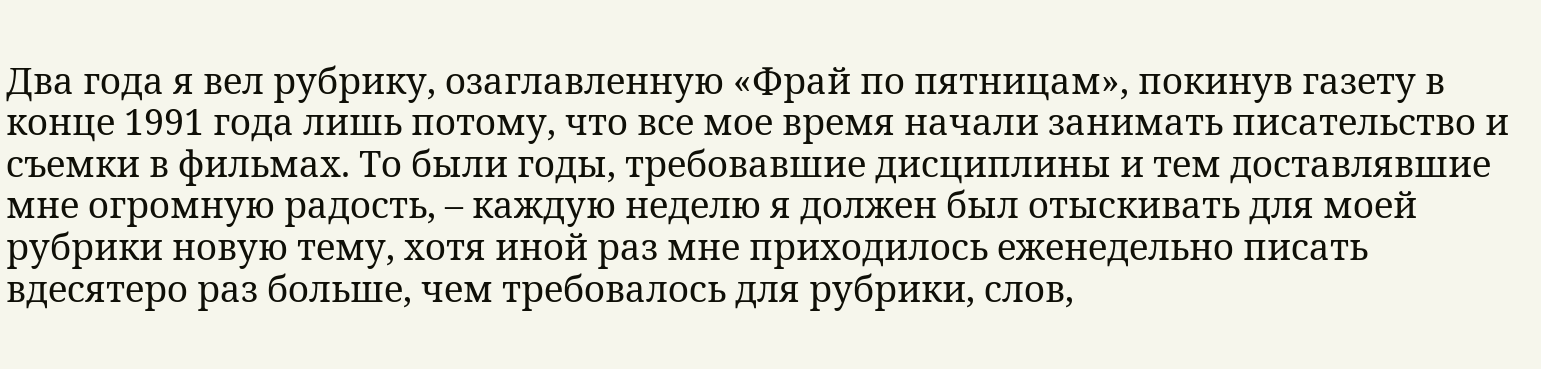Два года я вел рубрику, озаглавленную «Фрай по пятницам», покинув газету в конце 1991 года лишь потому, что все мое время начали занимать писательство и съемки в фильмах. То были годы, требовавшие дисциплины и тем доставлявшие мне огромную радость, – каждую неделю я должен был отыскивать для моей рубрики новую тему, хотя иной раз мне приходилось еженедельно писать вдесятеро раз больше, чем требовалось для рубрики, слов,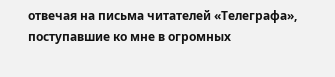отвечая на письма читателей «Телеграфа», поступавшие ко мне в огромных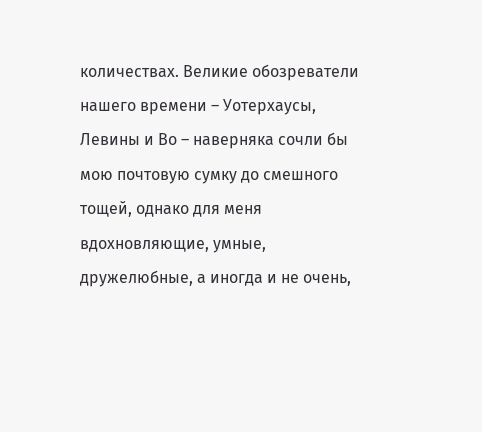количествах. Великие обозреватели нашего времени – Уотерхаусы, Левины и Во – наверняка сочли бы мою почтовую сумку до смешного тощей, однако для меня вдохновляющие, умные, дружелюбные, а иногда и не очень,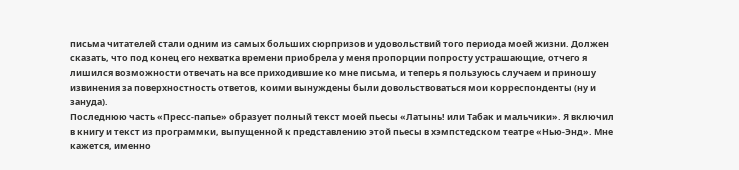письма читателей стали одним из самых больших сюрпризов и удовольствий того периода моей жизни. Должен сказать, что под конец его нехватка времени приобрела у меня пропорции попросту устрашающие, отчего я лишился возможности отвечать на все приходившие ко мне письма, и теперь я пользуюсь случаем и приношу извинения за поверхностность ответов, коими вынуждены были довольствоваться мои корреспонденты (ну и зануда).
Последнюю часть «Пресс-папье» образует полный текст моей пьесы «Латынь! или Табак и мальчики». Я включил в книгу и текст из программки, выпущенной к представлению этой пьесы в хэмпстедском театре «Нью-Энд». Мне кажется, именно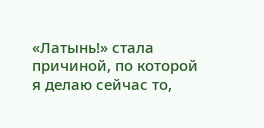«Латынь!» стала причиной, по которой я делаю сейчас то,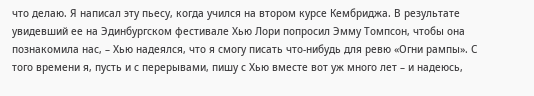что делаю. Я написал эту пьесу, когда учился на втором курсе Кембриджа. В результате увидевший ее на Эдинбургском фестивале Хью Лори попросил Эмму Томпсон, чтобы она познакомила нас, – Хью надеялся, что я смогу писать что-нибудь для ревю «Огни рампы». С того времени я, пусть и с перерывами, пишу с Хью вместе вот уж много лет – и надеюсь,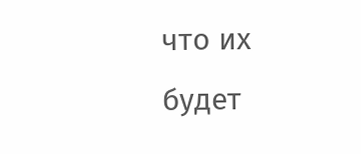что их будет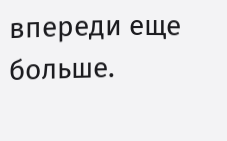впереди еще больше.